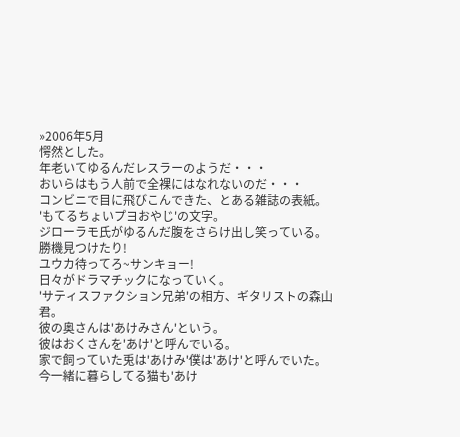»2006年5月
愕然とした。
年老いてゆるんだレスラーのようだ・・・
おいらはもう人前で全裸にはなれないのだ・・・
コンビニで目に飛びこんできた、とある雑誌の表紙。
'もてるちょいプヨおやじ'の文字。
ジローラモ氏がゆるんだ腹をさらけ出し笑っている。
勝機見つけたり!
ユウカ待ってろ~サンキョー!
日々がドラマチックになっていく。
'サティスファクション兄弟'の相方、ギタリストの森山君。
彼の奥さんは'あけみさん'という。
彼はおくさんを'あけ'と呼んでいる。
家で飼っていた兎は'あけみ'僕は'あけ'と呼んでいた。
今一緒に暮らしてる猫も'あけ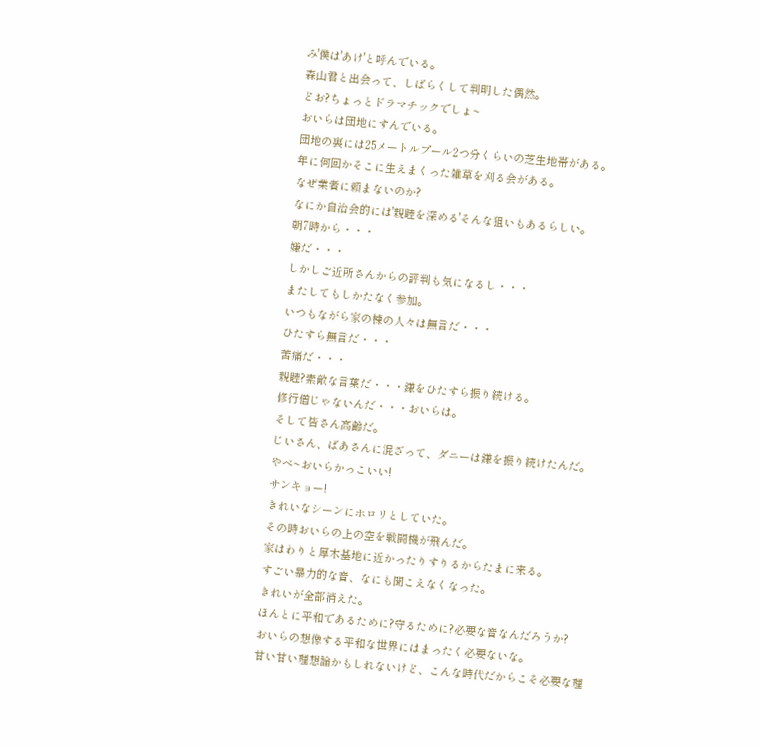み'僕は'あけ'と呼んでいる。
森山君と出会って、しばらくして判明した偶然。
どお?ちょっとドラマチックでしょ~
おいらは団地にすんでいる。
団地の裏には25メートルプール2つ分くらいの芝生地帯がある。
年に何回かそこに生えまくった雑草を刈る会がある。
なぜ業者に頼まないのか?
なにか自治会的には'親睦を深める'そんな狙いもあるらしい。
朝7時から・・・
嫌だ・・・
しかしご近所さんからの評判も気になるし・・・
またしてもしかたなく参加。
いつもながら家の棟の人々は無言だ・・・
ひたすら無言だ・・・
苦痛だ・・・
親睦?素敵な言葉だ・・・鎌をひたすら振り続ける。
修行僧じゃないんだ・・・おいらは。
そして皆さん高齢だ。
じいさん、ばあさんに混ざって、ダニーは鎌を振り続けたんだ。
やべ~おいらかっこいい!
サンキョー!
きれいなシーンにホロリとしていた。
その時おいらの上の空を戦闘機が飛んだ。
家はわりと厚木基地に近かったりすりるからたまに来る。
すごい暴力的な音、なにも聞こえなくなった。
きれいが全部消えた。
ほんとに平和であるために?守るために?必要な音なんだろうか?
おいらの想像する平和な世界にはまったく必要ないな。
甘い甘い理想論かもしれないけど、こんな時代だからこそ必要な理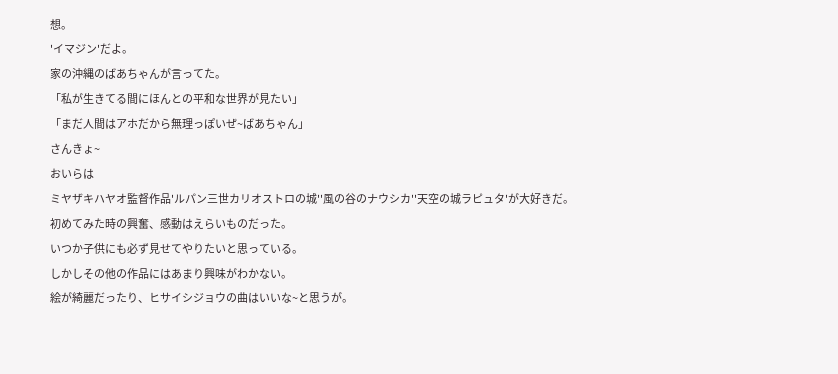想。
'イマジン'だよ。
家の沖縄のばあちゃんが言ってた。
「私が生きてる間にほんとの平和な世界が見たい」
「まだ人間はアホだから無理っぽいぜ~ばあちゃん」
さんきょ~
おいらは
ミヤザキハヤオ監督作品'ルパン三世カリオストロの城''風の谷のナウシカ''天空の城ラピュタ'が大好きだ。
初めてみた時の興奮、感動はえらいものだった。
いつか子供にも必ず見せてやりたいと思っている。
しかしその他の作品にはあまり興味がわかない。
絵が綺麗だったり、ヒサイシジョウの曲はいいな~と思うが。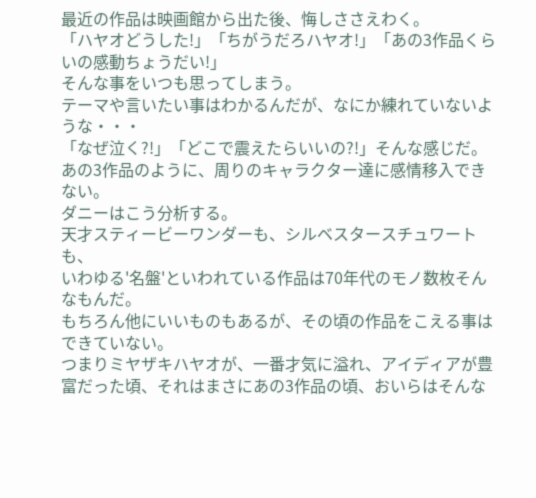最近の作品は映画館から出た後、悔しささえわく。
「ハヤオどうした!」「ちがうだろハヤオ!」「あの3作品くらいの感動ちょうだい!」
そんな事をいつも思ってしまう。
テーマや言いたい事はわかるんだが、なにか練れていないような・・・
「なぜ泣く?!」「どこで震えたらいいの?!」そんな感じだ。
あの3作品のように、周りのキャラクター達に感情移入できない。
ダニーはこう分析する。
天才スティービーワンダーも、シルベスタースチュワートも、
いわゆる'名盤'といわれている作品は70年代のモノ数枚そんなもんだ。
もちろん他にいいものもあるが、その頃の作品をこえる事はできていない。
つまりミヤザキハヤオが、一番才気に溢れ、アイディアが豊富だった頃、それはまさにあの3作品の頃、おいらはそんな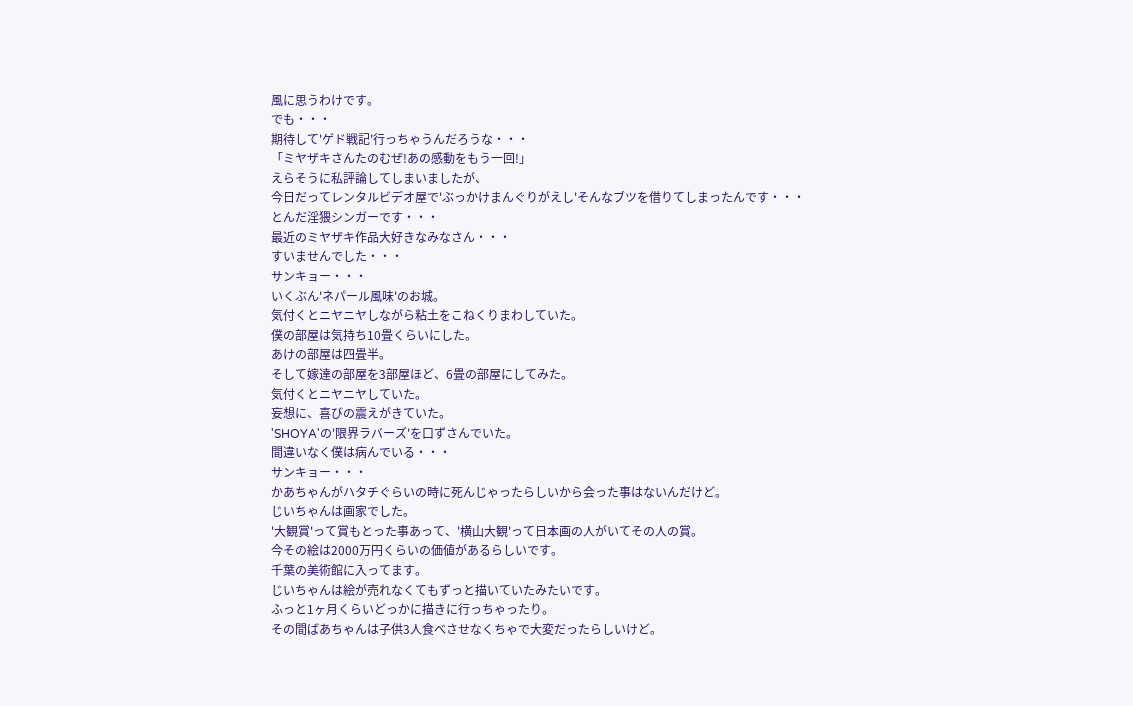風に思うわけです。
でも・・・
期待して'ゲド戦記'行っちゃうんだろうな・・・
「ミヤザキさんたのむぜ!あの感動をもう一回!」
えらそうに私評論してしまいましたが、
今日だってレンタルビデオ屋で'ぶっかけまんぐりがえし'そんなブツを借りてしまったんです・・・
とんだ淫猥シンガーです・・・
最近のミヤザキ作品大好きなみなさん・・・
すいませんでした・・・
サンキョー・・・
いくぶん'ネパール風味'のお城。
気付くとニヤニヤしながら粘土をこねくりまわしていた。
僕の部屋は気持ち10畳くらいにした。
あけの部屋は四畳半。
そして嫁達の部屋を3部屋ほど、6畳の部屋にしてみた。
気付くとニヤニヤしていた。
妄想に、喜びの震えがきていた。
'SHOYA'の'限界ラバーズ'を口ずさんでいた。
間違いなく僕は病んでいる・・・
サンキョー・・・
かあちゃんがハタチぐらいの時に死んじゃったらしいから会った事はないんだけど。
じいちゃんは画家でした。
'大観賞'って賞もとった事あって、'横山大観'って日本画の人がいてその人の賞。
今その絵は2000万円くらいの価値があるらしいです。
千葉の美術館に入ってます。
じいちゃんは絵が売れなくてもずっと描いていたみたいです。
ふっと1ヶ月くらいどっかに描きに行っちゃったり。
その間ばあちゃんは子供3人食べさせなくちゃで大変だったらしいけど。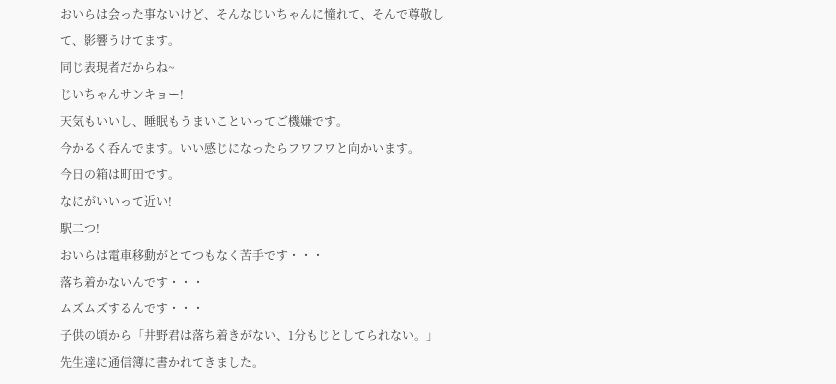おいらは会った事ないけど、そんなじいちゃんに憧れて、そんで尊敬して、影響うけてます。
同じ表現者だからね~
じいちゃんサンキョー!
天気もいいし、睡眠もうまいこといってご機嫌です。
今かるく呑んでます。いい感じになったらフワフワと向かいます。
今日の箱は町田です。
なにがいいって近い!
駅二つ!
おいらは電車移動がとてつもなく苦手です・・・
落ち着かないんです・・・
ムズムズするんです・・・
子供の頃から「井野君は落ち着きがない、1分もじとしてられない。」
先生達に通信簿に書かれてきました。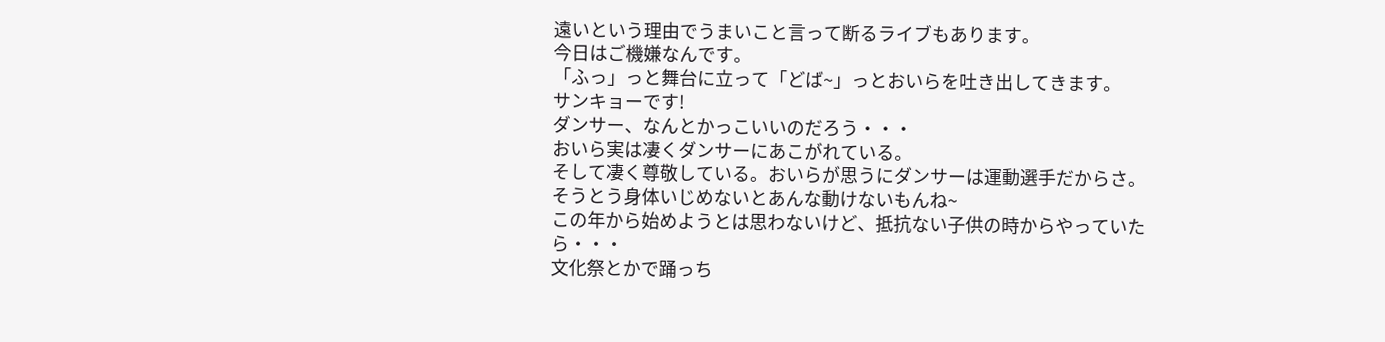遠いという理由でうまいこと言って断るライブもあります。
今日はご機嫌なんです。
「ふっ」っと舞台に立って「どば~」っとおいらを吐き出してきます。
サンキョーです!
ダンサー、なんとかっこいいのだろう・・・
おいら実は凄くダンサーにあこがれている。
そして凄く尊敬している。おいらが思うにダンサーは運動選手だからさ。
そうとう身体いじめないとあんな動けないもんね~
この年から始めようとは思わないけど、抵抗ない子供の時からやっていたら・・・
文化祭とかで踊っち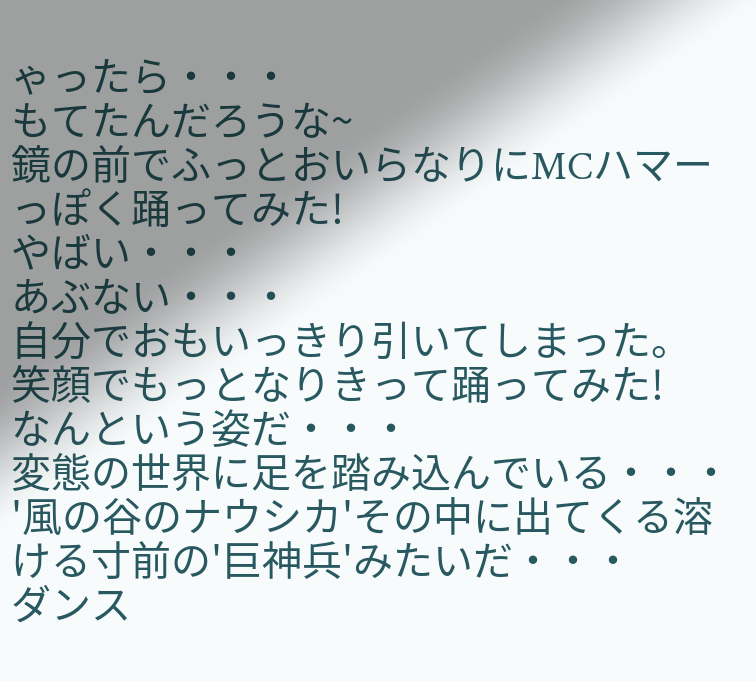ゃったら・・・
もてたんだろうな~
鏡の前でふっとおいらなりにMCハマーっぽく踊ってみた!
やばい・・・
あぶない・・・
自分でおもいっきり引いてしまった。
笑顔でもっとなりきって踊ってみた!
なんという姿だ・・・
変態の世界に足を踏み込んでいる・・・
'風の谷のナウシカ'その中に出てくる溶ける寸前の'巨神兵'みたいだ・・・
ダンス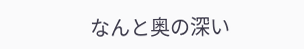なんと奥の深い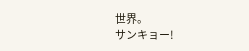世界。
サンキョー!